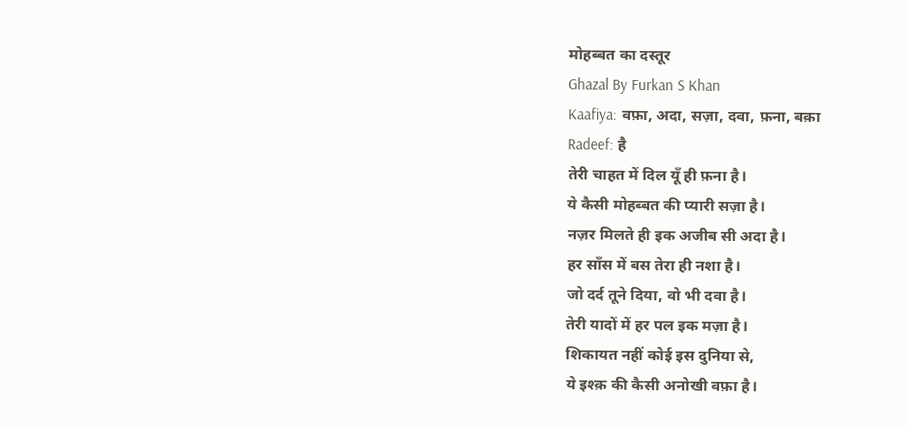मोहब्बत का दस्तूर
Ghazal By Furkan S Khan
Kaafiya: वफ़ा, अदा, सज़ा, दवा, फ़ना, बक़ा
Radeef: है
तेरी चाहत में दिल यूँ ही फ़ना है।
ये कैसी मोहब्बत की प्यारी सज़ा है।
नज़र मिलते ही इक अजीब सी अदा है।
हर साँस में बस तेरा ही नशा है।
जो दर्द तूने दिया, वो भी दवा है।
तेरी यादों में हर पल इक मज़ा है।
शिकायत नहीं कोई इस दुनिया से,
ये इश्क़ की कैसी अनोखी वफ़ा है।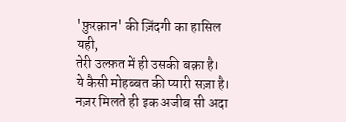'फ़ुरक़ान' की ज़िंदगी का हासिल यही,
तेरी उल्फ़त में ही उसकी बक़ा है।
ये कैसी मोहब्बत की प्यारी सज़ा है।
नज़र मिलते ही इक अजीब सी अदा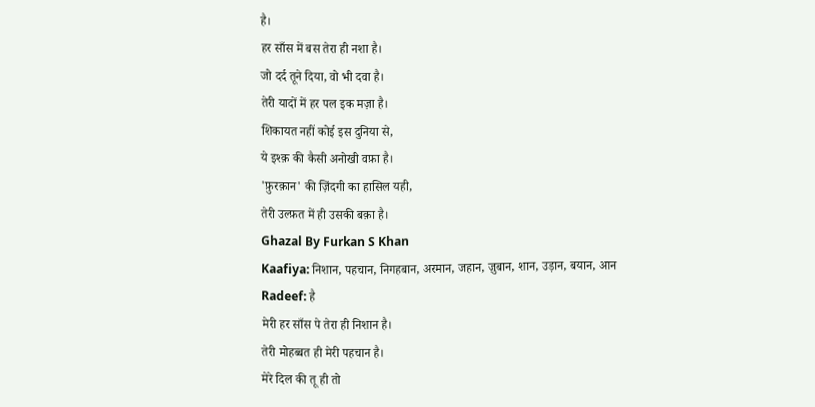है।
हर साँस में बस तेरा ही नशा है।
जो दर्द तूने दिया, वो भी दवा है।
तेरी यादों में हर पल इक मज़ा है।
शिकायत नहीं कोई इस दुनिया से,
ये इश्क़ की कैसी अनोखी वफ़ा है।
'फ़ुरक़ान' की ज़िंदगी का हासिल यही,
तेरी उल्फ़त में ही उसकी बक़ा है।
Ghazal By Furkan S Khan
Kaafiya: निशान, पहचान, निगहबान, अरमान, जहान, ज़ुबान, शान, उड़ान, बयान, आन
Radeef: है
मेरी हर साँस पे तेरा ही निशान है।
तेरी मोहब्बत ही मेरी पहचान है।
मेरे दिल की तू ही तो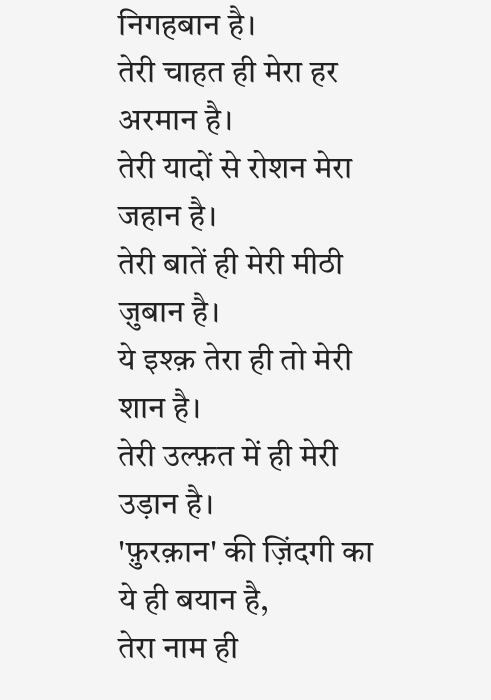निगहबान है।
तेरी चाहत ही मेरा हर अरमान है।
तेरी यादों से रोशन मेरा जहान है।
तेरी बातें ही मेरी मीठी ज़ुबान है।
ये इश्क़ तेरा ही तो मेरी शान है।
तेरी उल्फ़त में ही मेरी उड़ान है।
'फ़ुरक़ान' की ज़िंदगी का ये ही बयान है,
तेरा नाम ही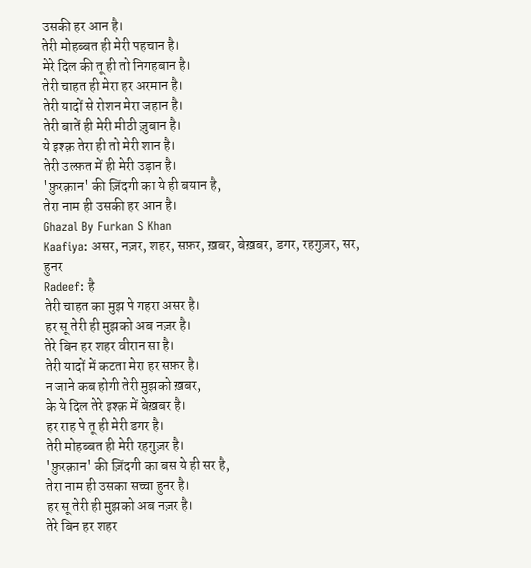उसकी हर आन है।
तेरी मोहब्बत ही मेरी पहचान है।
मेरे दिल की तू ही तो निगहबान है।
तेरी चाहत ही मेरा हर अरमान है।
तेरी यादों से रोशन मेरा जहान है।
तेरी बातें ही मेरी मीठी ज़ुबान है।
ये इश्क़ तेरा ही तो मेरी शान है।
तेरी उल्फ़त में ही मेरी उड़ान है।
'फ़ुरक़ान' की ज़िंदगी का ये ही बयान है,
तेरा नाम ही उसकी हर आन है।
Ghazal By Furkan S Khan
Kaafiya: असर, नज़र, शहर, सफ़र, ख़बर, बेख़बर, डगर, रहगुज़र, सर, हुनर
Radeef: है
तेरी चाहत का मुझ पे गहरा असर है।
हर सू तेरी ही मुझको अब नज़र है।
तेरे बिन हर शहर वीरान सा है।
तेरी यादों में कटता मेरा हर सफ़र है।
न जाने कब होगी तेरी मुझको ख़बर,
के ये दिल तेरे इश्क़ में बेख़बर है।
हर राह पे तू ही मेरी डगर है।
तेरी मोहब्बत ही मेरी रहगुज़र है।
'फ़ुरक़ान' की ज़िंदगी का बस ये ही सर है,
तेरा नाम ही उसका सच्चा हुनर है।
हर सू तेरी ही मुझको अब नज़र है।
तेरे बिन हर शहर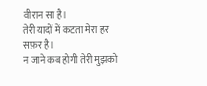वीरान सा है।
तेरी यादों में कटता मेरा हर सफ़र है।
न जाने कब होगी तेरी मुझको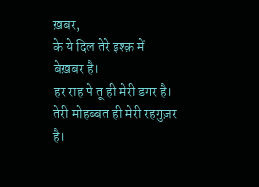ख़बर,
के ये दिल तेरे इश्क़ में बेख़बर है।
हर राह पे तू ही मेरी डगर है।
तेरी मोहब्बत ही मेरी रहगुज़र है।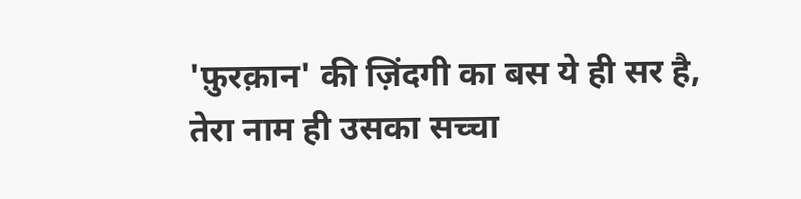'फ़ुरक़ान' की ज़िंदगी का बस ये ही सर है,
तेरा नाम ही उसका सच्चा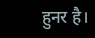हुनर है।